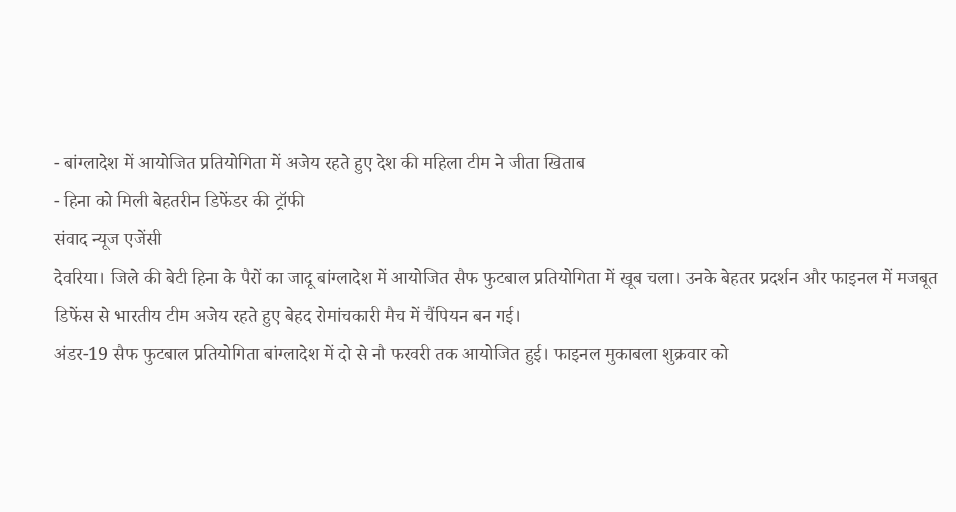- बांग्लादेश में आयोजित प्रतियोगिता में अजेय रहते हुए देश की महिला टीम ने जीता खिताब
- हिना को मिली बेहतरीन डिफेंडर की ट्रॉफी
संवाद न्यूज एजेंसी
देवरिया। जिले की बेटी हिना के पैरों का जादू बांग्लादेश में आयोजित सैफ फुटबाल प्रतियोगिता में खूब चला। उनके बेहतर प्रदर्शन और फाइनल में मजबूत डिफेंस से भारतीय टीम अजेय रहते हुए बेहद रोमांचकारी मैच में चैंपियन बन गई।
अंडर-19 सैफ फुटबाल प्रतियोगिता बांग्लादेश में दो से नौ फरवरी तक आयोजित हुई। फाइनल मुकाबला शुक्रवार को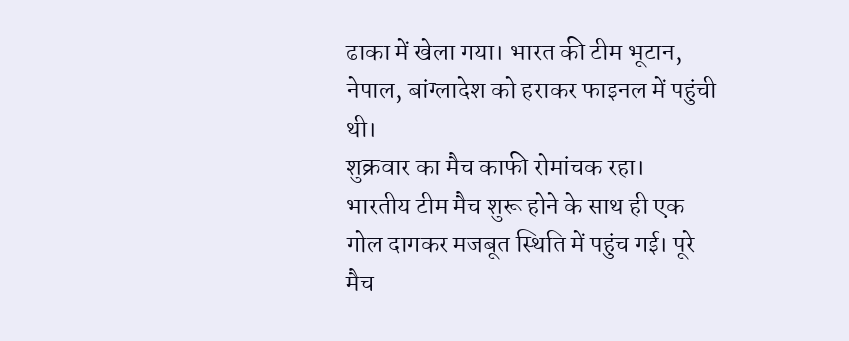ढाका में खेला गया। भारत की टीम भूटान, नेपाल, बांग्लादेश को हराकर फाइनल में पहुंची थी।
शुक्रवार का मैच काफी रोमांचक रहा। भारतीय टीम मैच शुरू होने के साथ ही एक गोल दागकर मजबूत स्थिति में पहुंच गई। पूरे मैच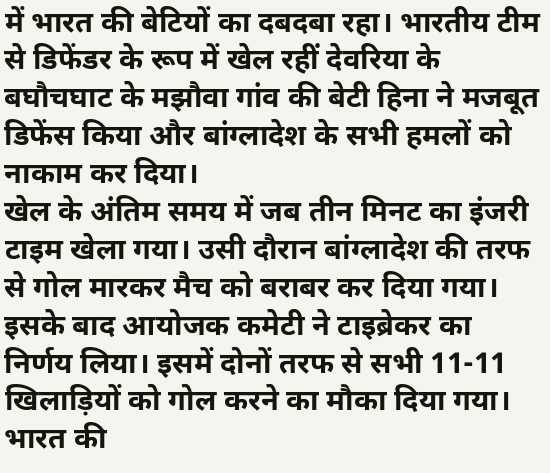में भारत की बेटियों का दबदबा रहा। भारतीय टीम से डिफेंडर के रूप में खेल रहीं देवरिया के बघौचघाट के मझौवा गांव की बेटी हिना ने मजबूत डिफेंस किया और बांग्लादेश के सभी हमलों को नाकाम कर दिया।
खेल के अंतिम समय में जब तीन मिनट का इंजरी टाइम खेला गया। उसी दौरान बांग्लादेश की तरफ से गोल मारकर मैच को बराबर कर दिया गया। इसके बाद आयोजक कमेटी ने टाइब्रेकर का निर्णय लिया। इसमें दोनों तरफ से सभी 11-11 खिलाड़ियों को गोल करने का मौका दिया गया।
भारत की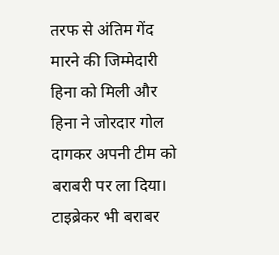तरफ से अंतिम गेंद मारने की जिम्मेदारी हिना को मिली और हिना ने जोरदार गोल दागकर अपनी टीम को बराबरी पर ला दिया। टाइब्रेकर भी बराबर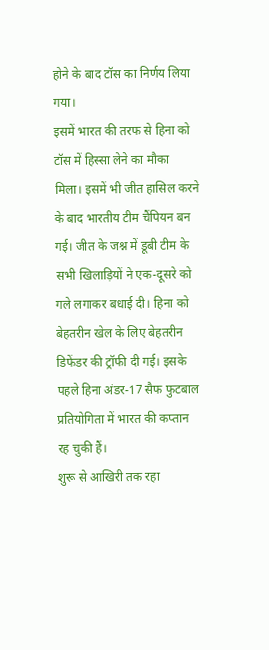होने के बाद टॉस का निर्णय लिया गया।
इसमें भारत की तरफ से हिना को टॉस में हिस्सा लेने का मौका मिला। इसमें भी जीत हासिल करने के बाद भारतीय टीम चैंपियन बन गई। जीत के जश्न में डूबी टीम के सभी खिलाड़ियों ने एक-दूसरे को गले लगाकर बधाई दी। हिना को बेहतरीन खेल के लिए बेहतरीन डिफेंडर की ट्रॉफी दी गई। इसके पहले हिना अंडर-17 सैफ फुटबाल प्रतियोगिता में भारत की कप्तान रह चुकी हैं।
शुरू से आखिरी तक रहा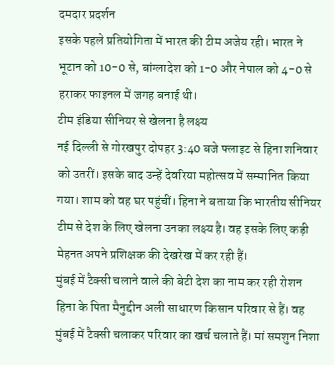दमदार प्रदर्शन
इसके पहले प्रतियोगिता में भारत की टीम अजेय रही। भारत ने भूटान को 10-0 से, बांग्लादेश को 1-0 और नेपाल को 4-0 से हराकर फाइनल में जगह बनाई थी।
टीम इंडिया सीनियर से खेलना है लक्ष्य
नई दिल्ली से गोरखपुर दोपहर 3:40 बजे फ्लाइट से हिना शनिवार को उतरीं। इसके बाद उन्हें देवरिया महोत्सव में सम्मानित किया गया। शाम को वह घर पहुंचीं। हिना ने बताया कि भारतीय सीनियर टीम से देश के लिए खेलना उनका लक्ष्य है। वह इसके लिए कड़ी मेहनत अपने प्रशिक्षक की देखरेख में कर रही हैं।
मुंबई में टैक्सी चलाने वाले की बेटी देश का नाम कर रही रोशन
हिना के पिता मैनुद्दीन अली साधारण किसान परिवार से हैं। वह मुंबई में टैक्सी चलाकर परिवार का खर्च चलाते हैं। मां समशुन निशा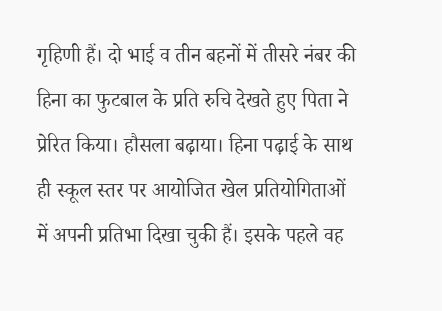गृहिणी हैं। दो भाई व तीन बहनों में तीसरे नंबर की हिना का फुटबाल के प्रति रुचि देखते हुए पिता ने प्रेरित किया। हौसला बढ़ाया। हिना पढ़ाई के साथ ही स्कूल स्तर पर आयोजित खेल प्रतियोगिताओं में अपनी प्रतिभा दिखा चुकी हैं। इसके पहले वह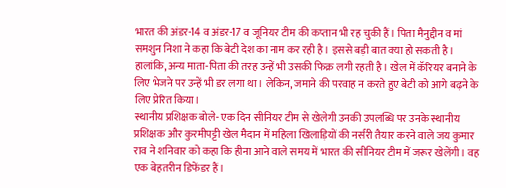भारत की अंडर-14 व अंडर-17 व जूनियर टीम की कप्तान भी रह चुकी हैं। पिता मैनुद्दीन व मां समशुन निशा ने कहा कि बेटी देश का नाम कर रही है। इससे बड़ी बात क्या हो सकती है। हालांकि, अन्य माता-पिता की तरह उन्हें भी उसकी फिक्र लगी रहती है। खेल में कॅरियर बनाने के लिए भेजने पर उन्हें भी डर लगा था। लेकिन, जमाने की परवाह न करते हुए बेटी को आगे बढ़ने के लिए प्रेरित किया।
स्थानीय प्रशिक्षक बोले- एक दिन सीनियर टीम से खेलेगी उनकी उपलब्धि पर उनके स्थानीय प्रशिक्षक और कुरमीपट्टी खेल मैदान में महिला खिलाड़ियों की नर्सरी तैयार करने वाले जय कुमार राव ने शनिवार को कहा कि हीना आने वाले समय में भारत की सीनियर टीम में जरूर खेलेंगी। वह एक बेहतरीन डिफेंडर हैं।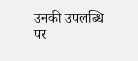उनकी उपलब्धि पर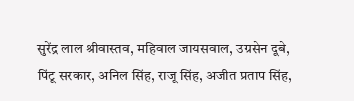सुरेंद्र लाल श्रीवास्तव, महिवाल जायसवाल, उग्रसेन दूबे, पिंटू सरकार, अनिल सिंह, राजू सिंह, अजीत प्रताप सिंह,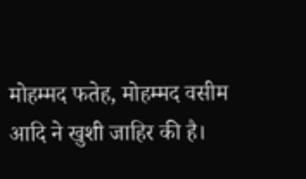मोहम्मद फतेह, मोहम्मद वसीम आदि ने खुशी जाहिर की है।